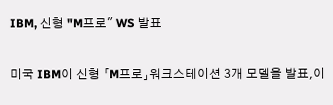IBM, 신형 "M프로" WS 발표

미국 IBM이 신형 「M프로」워크스테이션 3개 모델을 발표,이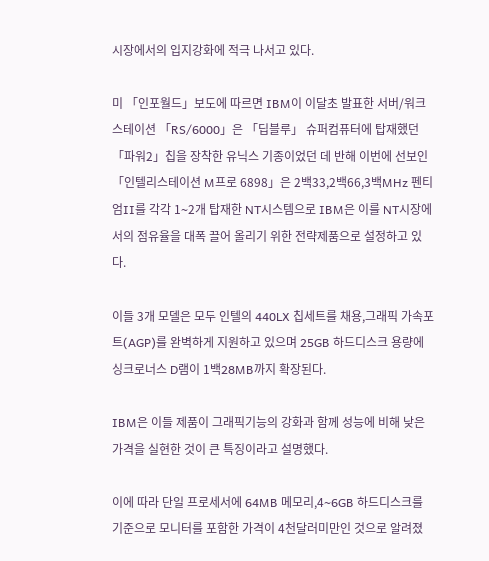시장에서의 입지강화에 적극 나서고 있다.

미 「인포월드」보도에 따르면 IBM이 이달초 발표한 서버/워크스테이션 「RS/6000」은 「딥블루」 슈퍼컴퓨터에 탑재했던 「파워2」칩을 장착한 유닉스 기종이었던 데 반해 이번에 선보인 「인텔리스테이션 M프로 6898」은 2백33,2백66,3백MHz 펜티엄II를 각각 1∼2개 탑재한 NT시스템으로 IBM은 이를 NT시장에서의 점유율을 대폭 끌어 올리기 위한 전략제품으로 설정하고 있다.

이들 3개 모델은 모두 인텔의 440LX 칩세트를 채용,그래픽 가속포트(AGP)를 완벽하게 지원하고 있으며 25GB 하드디스크 용량에 싱크로너스 D램이 1백28MB까지 확장된다.

IBM은 이들 제품이 그래픽기능의 강화과 함께 성능에 비해 낮은 가격을 실현한 것이 큰 특징이라고 설명했다.

이에 따라 단일 프로세서에 64MB 메모리,4∼6GB 하드디스크를 기준으로 모니터를 포함한 가격이 4천달러미만인 것으로 알려졌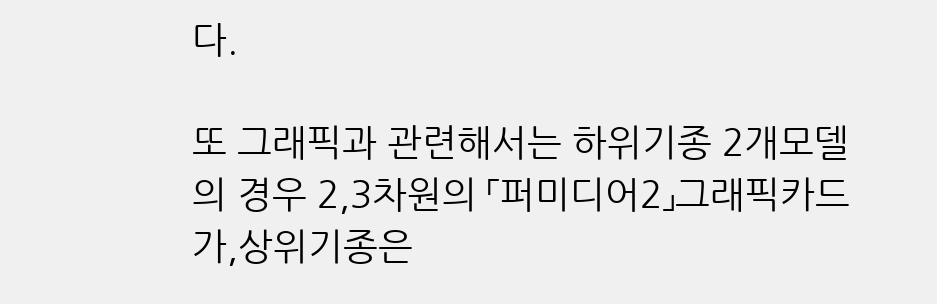다.

또 그래픽과 관련해서는 하위기종 2개모델의 경우 2,3차원의 「퍼미디어2」그래픽카드가,상위기종은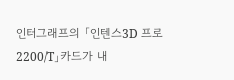인터그래프의 「인텐스3D 프로 2200/T」카드가 내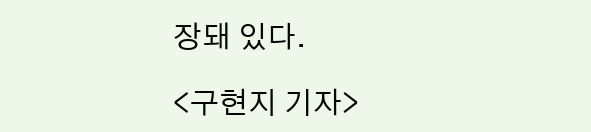장돼 있다.

<구현지 기자>